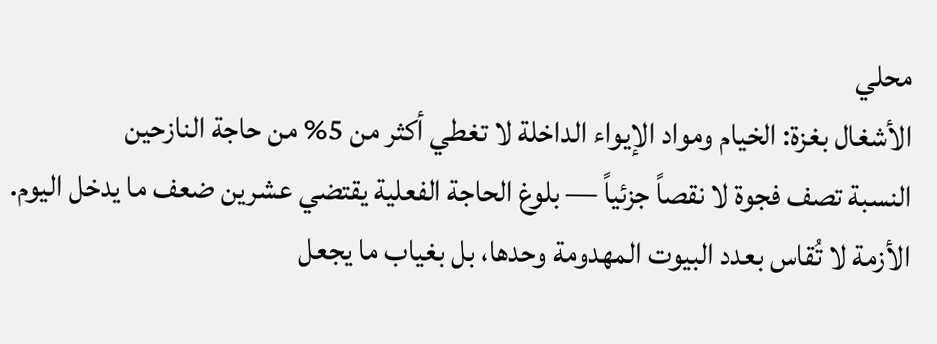محلي
الأشغال بغزة: الخيام ومواد الإيواء الداخلة لا تغطي أكثر من 5% من حاجة النازحين
النسبة تصف فجوة لا نقصاً جزئياً — بلوغ الحاجة الفعلية يقتضي عشرين ضعف ما يدخل اليوم.
الأزمة لا تُقاس بعدد البيوت المهدومة وحدها، بل بغياب ما يجعل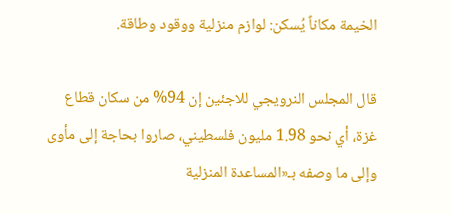الخيمة مكاناً يُسكن: لوازم منزلية ووقود وطاقة.

قال المجلس النرويجي للاجئين إن 94% من سكان قطاع غزة، أي نحو 1.98 مليون فلسطيني، صاروا بحاجة إلى مأوى وإلى ما وصفه بـ«المساعدة المنزلية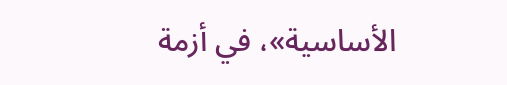الأساسية»، في أزمة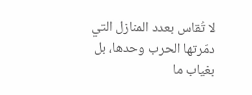لا تُقاس بعدد المنازل التي دمّرتها الحرب وحدها، بل بغياب ما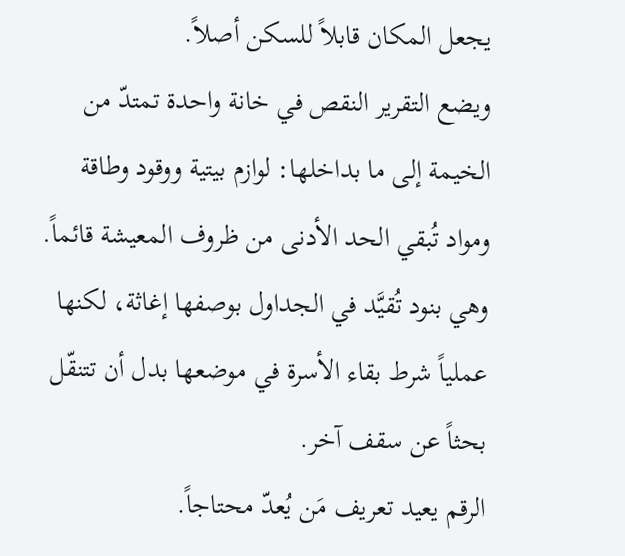يجعل المكان قابلاً للسكن أصلاً.
ويضع التقرير النقص في خانة واحدة تمتدّ من الخيمة إلى ما بداخلها: لوازم بيتية ووقود وطاقة ومواد تُبقي الحد الأدنى من ظروف المعيشة قائماً. وهي بنود تُقيَّد في الجداول بوصفها إغاثة، لكنها عملياً شرط بقاء الأسرة في موضعها بدل أن تتنقّل بحثاً عن سقف آخر.
الرقم يعيد تعريف مَن يُعدّ محتاجاً.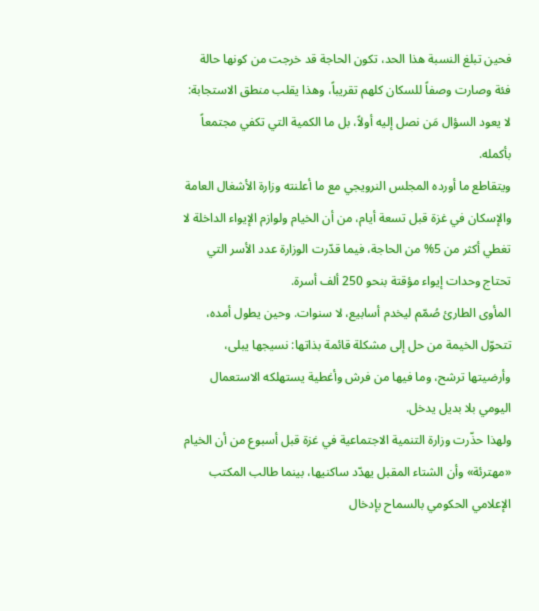فحين تبلغ النسبة هذا الحد، تكون الحاجة قد خرجت من كونها حالة فئة وصارت وصفاً للسكان كلهم تقريباً، وهذا يقلب منطق الاستجابة: لا يعود السؤال مَن نصل إليه أولاً، بل ما الكمية التي تكفي مجتمعاً بأكمله.
ويتقاطع ما أورده المجلس النرويجي مع ما أعلنته وزارة الأشغال العامة والإسكان في غزة قبل تسعة أيام، من أن الخيام ولوازم الإيواء الداخلة لا تغطي أكثر من 5% من الحاجة، فيما قدّرت الوزارة عدد الأسر التي تحتاج وحدات إيواء مؤقتة بنحو 250 ألف أسرة.
المأوى الطارئ صُمّم ليخدم أسابيع، لا سنوات. وحين يطول أمده، تتحوّل الخيمة من حل إلى مشكلة قائمة بذاتها: نسيجها يبلى، وأرضيتها ترشح، وما فيها من فرش وأغطية يستهلكه الاستعمال اليومي بلا بديل يدخل.
ولهذا حذّرت وزارة التنمية الاجتماعية في غزة قبل أسبوع من أن الخيام «مهترئة» وأن الشتاء المقبل يهدّد ساكنيها، بينما طالب المكتب الإعلامي الحكومي بالسماح بإدخال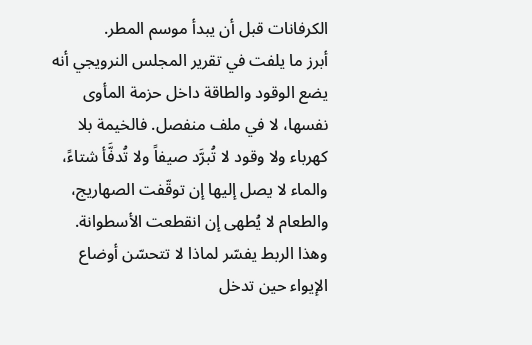الكرفانات قبل أن يبدأ موسم المطر.
أبرز ما يلفت في تقرير المجلس النرويجي أنه يضع الوقود والطاقة داخل حزمة المأوى نفسها، لا في ملف منفصل. فالخيمة بلا كهرباء ولا وقود لا تُبرَّد صيفاً ولا تُدفَّأ شتاءً، والماء لا يصل إليها إن توقّفت الصهاريج، والطعام لا يُطهى إن انقطعت الأسطوانة.
وهذا الربط يفسّر لماذا لا تتحسّن أوضاع الإيواء حين تدخل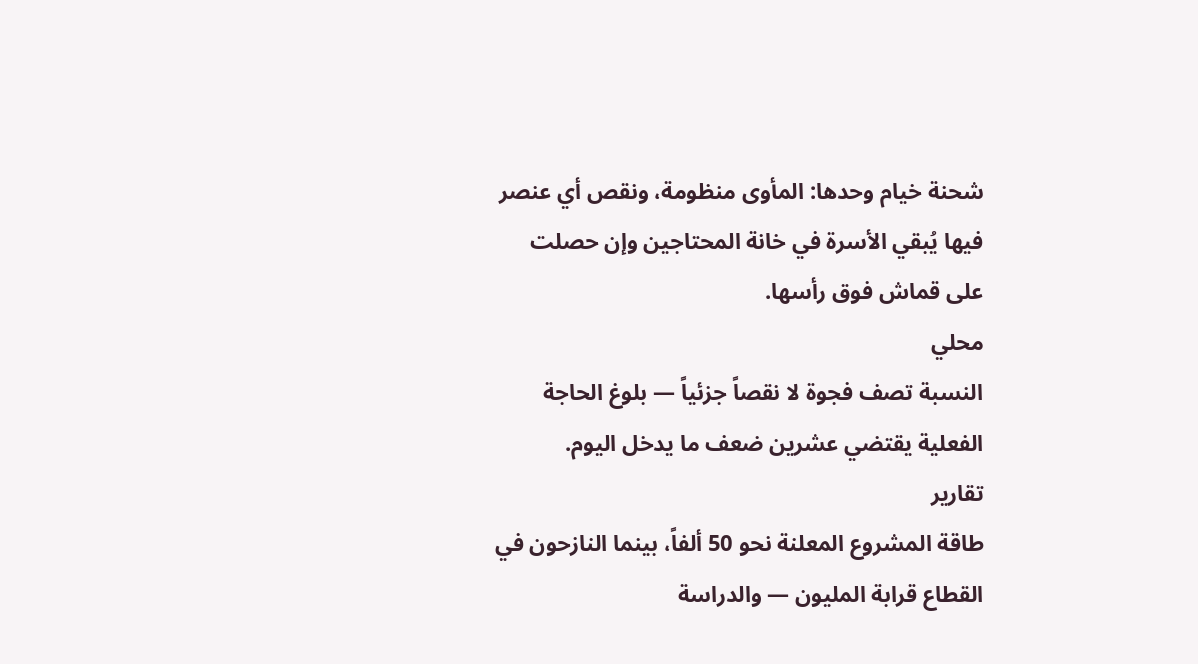شحنة خيام وحدها: المأوى منظومة، ونقص أي عنصر فيها يُبقي الأسرة في خانة المحتاجين وإن حصلت على قماش فوق رأسها.
محلي
النسبة تصف فجوة لا نقصاً جزئياً — بلوغ الحاجة الفعلية يقتضي عشرين ضعف ما يدخل اليوم.
تقارير
طاقة المشروع المعلنة نحو 50 ألفاً، بينما النازحون في القطاع قرابة المليون — والدراسة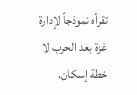تقرأه نموذجاً لإدارة غزة بعد الحرب لا خطة إسكان.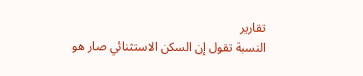تقارير
النسبة تقول إن السكن الاستثنائي صار هو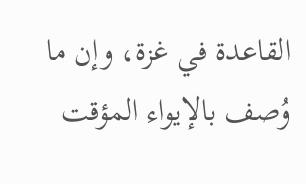القاعدة في غزة، وإن ما وُصف بالإيواء المؤقت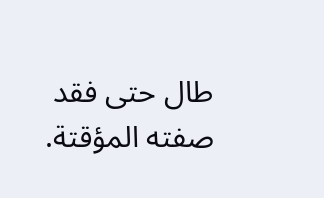طال حتى فقد صفته المؤقتة.